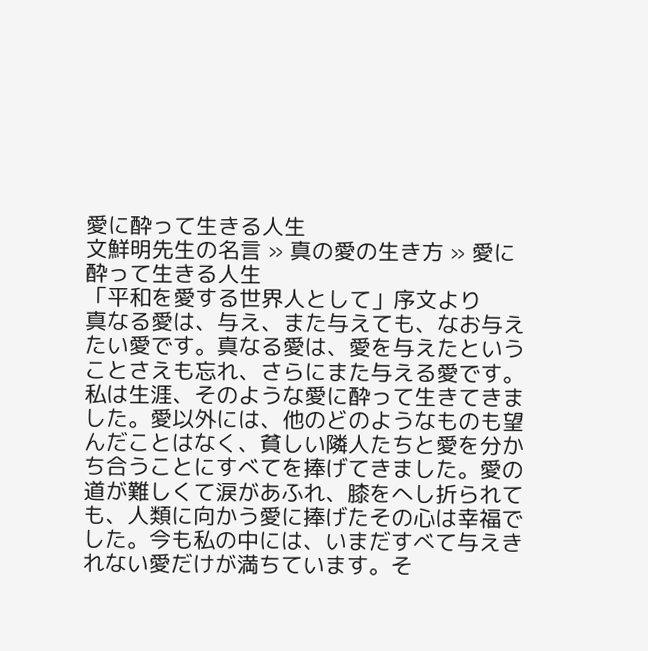愛に酔って生きる人生
文鮮明先生の名言 » 真の愛の生き方 » 愛に酔って生きる人生
「平和を愛する世界人として」序文より
真なる愛は、与え、また与えても、なお与えたい愛です。真なる愛は、愛を与えたということさえも忘れ、さらにまた与える愛です。私は生涯、そのような愛に酔って生きてきました。愛以外には、他のどのようなものも望んだことはなく、貧しい隣人たちと愛を分かち合うことにすべてを捧げてきました。愛の道が難しくて涙があふれ、膝をへし折られても、人類に向かう愛に捧げたその心は幸福でした。今も私の中には、いまだすべて与えきれない愛だけが満ちています。そ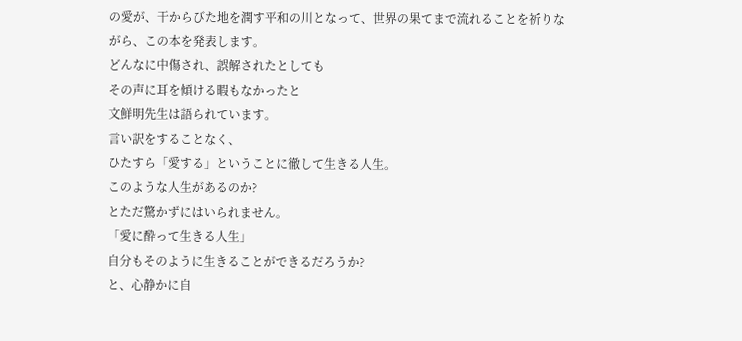の愛が、干からびた地を潤す平和の川となって、世界の果てまで流れることを祈りながら、この本を発表します。
どんなに中傷され、誤解されたとしても
その声に耳を傾ける暇もなかったと
文鮮明先生は語られています。
言い訳をすることなく、
ひたすら「愛する」ということに徹して生きる人生。
このような人生があるのか?
とただ驚かずにはいられません。
「愛に酔って生きる人生」
自分もそのように生きることができるだろうか?
と、心静かに自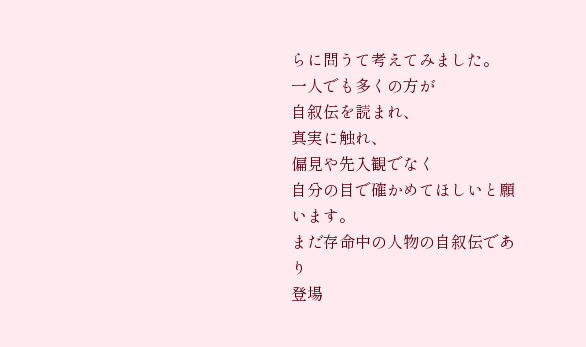らに問うて考えてみました。
一人でも多くの方が
自叙伝を読まれ、
真実に触れ、
偏見や先入観でなく
自分の目で確かめてほしいと願います。
まだ存命中の人物の自叙伝であり
登場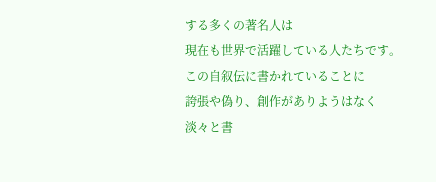する多くの著名人は
現在も世界で活躍している人たちです。
この自叙伝に書かれていることに
誇張や偽り、創作がありようはなく
淡々と書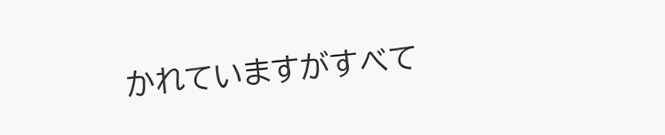かれていますがすべて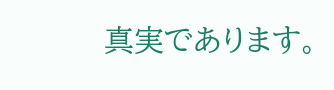真実であります。